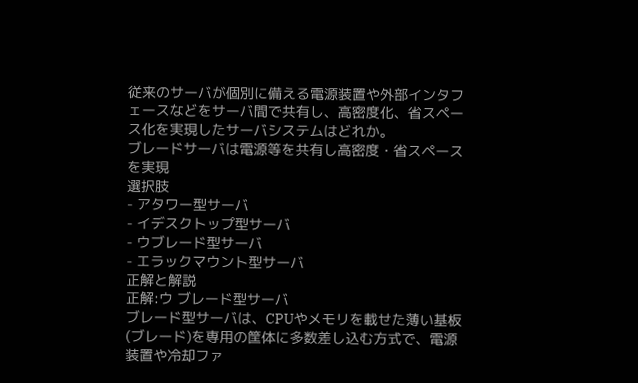従来のサーバが個別に備える電源装置や外部インタフェースなどをサーバ間で共有し、高密度化、省スペース化を実現したサーバシステムはどれか。
ブレードサーバは電源等を共有し高密度・省スペースを実現
選択肢
- アタワー型サーバ
- イデスクトップ型サーバ
- ウブレード型サーバ
- エラックマウント型サーバ
正解と解説
正解:ウ ブレード型サーバ
ブレード型サーバは、CPUやメモリを載せた薄い基板(ブレード)を専用の筐体に多数差し込む方式で、電源装置や冷却ファ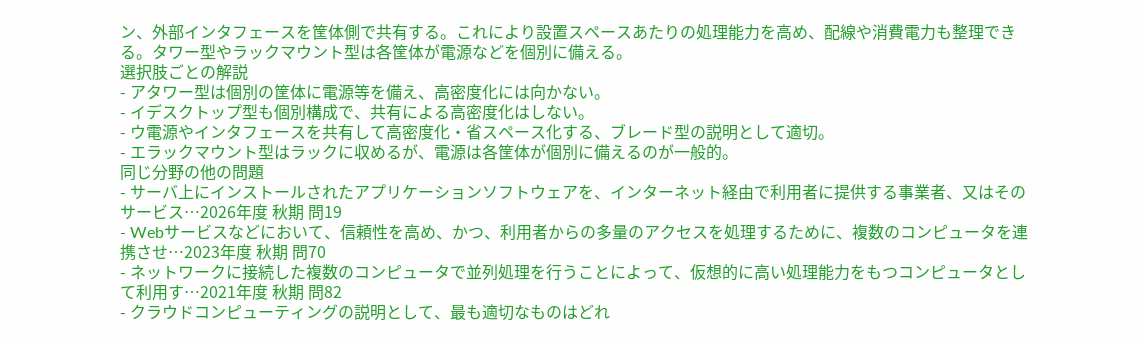ン、外部インタフェースを筐体側で共有する。これにより設置スペースあたりの処理能力を高め、配線や消費電力も整理できる。タワー型やラックマウント型は各筐体が電源などを個別に備える。
選択肢ごとの解説
- アタワー型は個別の筐体に電源等を備え、高密度化には向かない。
- イデスクトップ型も個別構成で、共有による高密度化はしない。
- ウ電源やインタフェースを共有して高密度化・省スペース化する、ブレード型の説明として適切。
- エラックマウント型はラックに収めるが、電源は各筐体が個別に備えるのが一般的。
同じ分野の他の問題
- サーバ上にインストールされたアプリケーションソフトウェアを、インターネット経由で利用者に提供する事業者、又はそのサービス…2026年度 秋期 問19
- Webサービスなどにおいて、信頼性を高め、かつ、利用者からの多量のアクセスを処理するために、複数のコンピュータを連携させ…2023年度 秋期 問70
- ネットワークに接続した複数のコンピュータで並列処理を行うことによって、仮想的に高い処理能力をもつコンピュータとして利用す…2021年度 秋期 問82
- クラウドコンピューティングの説明として、最も適切なものはどれ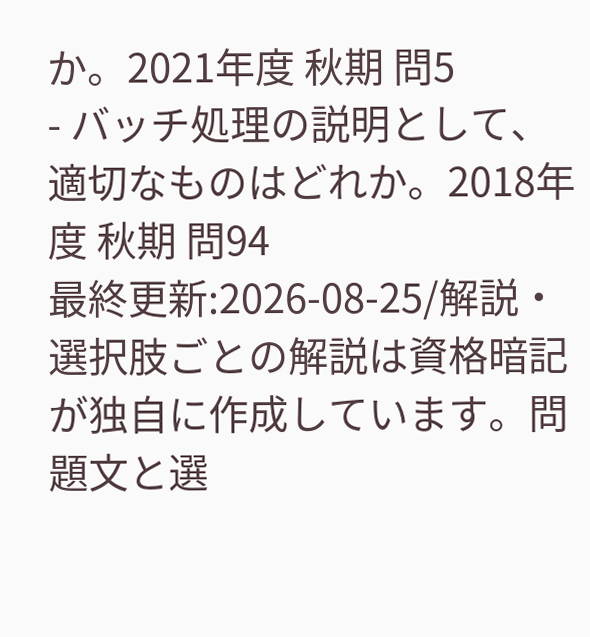か。2021年度 秋期 問5
- バッチ処理の説明として、適切なものはどれか。2018年度 秋期 問94
最終更新:2026-08-25/解説・選択肢ごとの解説は資格暗記が独自に作成しています。問題文と選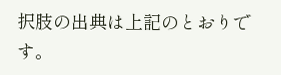択肢の出典は上記のとおりです。